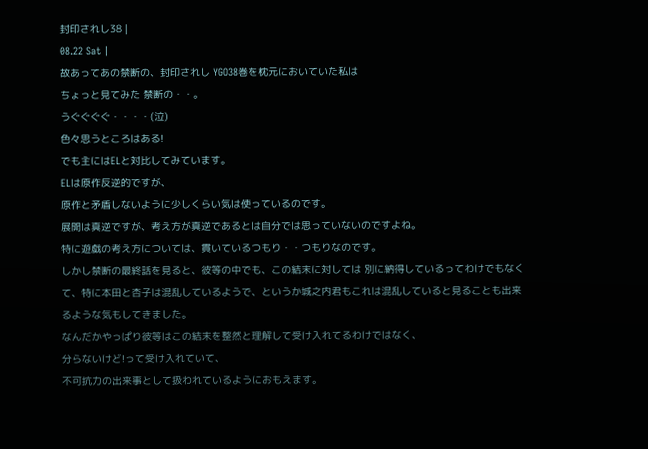封印されし38 |
08.22 Sat |
故あってあの禁断の、封印されし YGO38巻を枕元においていた私は
ちょっと見てみた 禁断の・・。
うぐぐぐぐ・・・・(泣)
色々思うところはある!
でも主にはELと対比してみています。
ELは原作反逆的ですが、
原作と矛盾しないように少しくらい気は使っているのです。
展開は真逆ですが、考え方が真逆であるとは自分では思っていないのですよね。
特に遊戯の考え方については、貫いているつもり・・つもりなのです。
しかし禁断の最終話を見ると、彼等の中でも、この結末に対しては 別に納得しているってわけでもなくて、特に本田と杏子は混乱しているようで、というか城之内君もこれは混乱していると見ることも出来るような気もしてきました。
なんだかやっぱり彼等はこの結末を整然と理解して受け入れてるわけではなく、
分らないけど!って受け入れていて、
不可抗力の出来事として扱われているようにおもえます。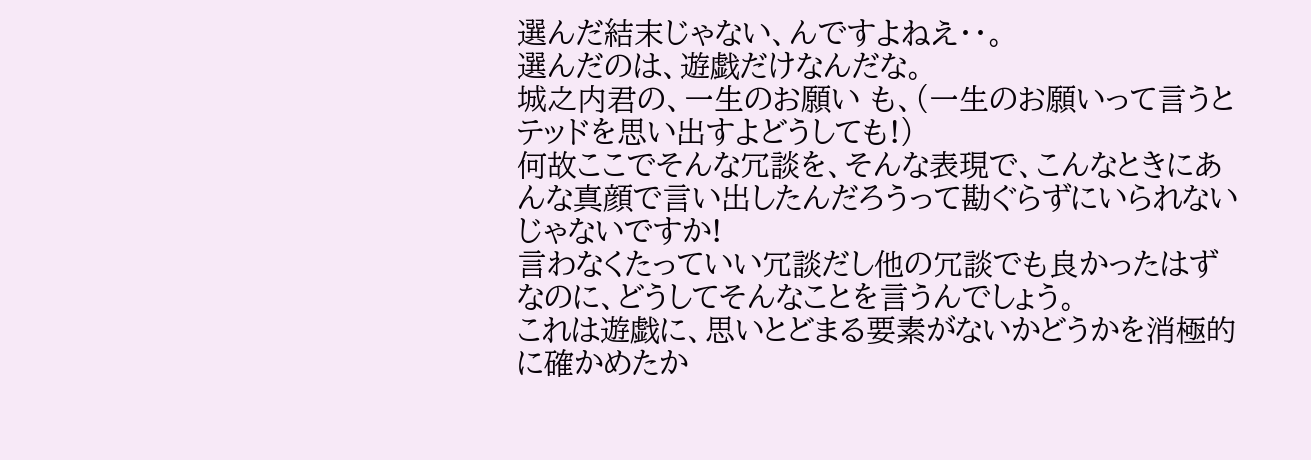選んだ結末じゃない、んですよねえ・・。
選んだのは、遊戯だけなんだな。
城之内君の、一生のお願い も、(一生のお願いって言うとテッドを思い出すよどうしても!)
何故ここでそんな冗談を、そんな表現で、こんなときにあんな真顔で言い出したんだろうって勘ぐらずにいられないじゃないですか!
言わなくたっていい冗談だし他の冗談でも良かったはずなのに、どうしてそんなことを言うんでしょう。
これは遊戯に、思いとどまる要素がないかどうかを消極的に確かめたか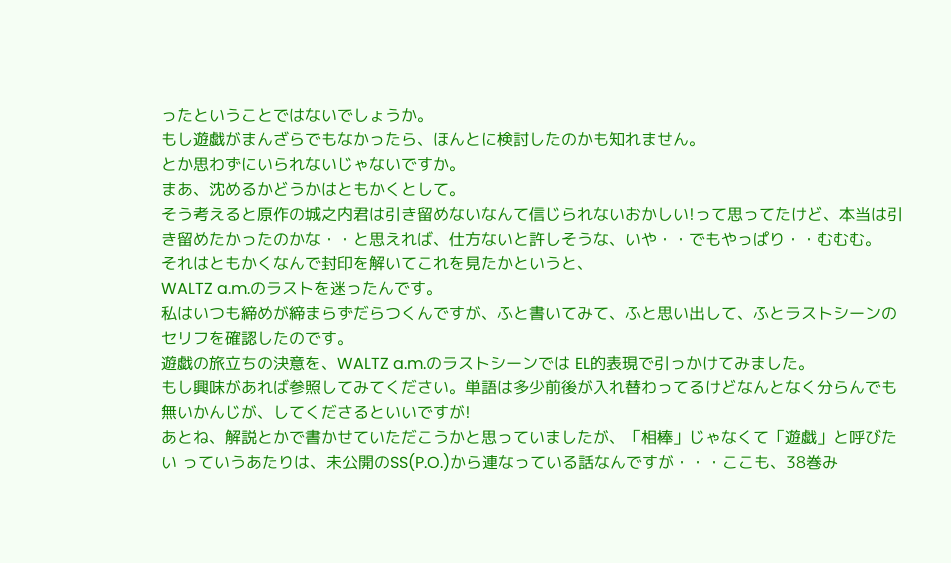ったということではないでしょうか。
もし遊戯がまんざらでもなかったら、ほんとに検討したのかも知れません。
とか思わずにいられないじゃないですか。
まあ、沈めるかどうかはともかくとして。
そう考えると原作の城之内君は引き留めないなんて信じられないおかしい!って思ってたけど、本当は引き留めたかったのかな・・と思えれば、仕方ないと許しそうな、いや・・でもやっぱり・・むむむ。
それはともかくなんで封印を解いてこれを見たかというと、
WALTZ a.m.のラストを迷ったんです。
私はいつも締めが締まらずだらつくんですが、ふと書いてみて、ふと思い出して、ふとラストシーンのセリフを確認したのです。
遊戯の旅立ちの決意を、WALTZ a.m.のラストシーンでは EL的表現で引っかけてみました。
もし興味があれば参照してみてください。単語は多少前後が入れ替わってるけどなんとなく分らんでも無いかんじが、してくださるといいですが!
あとね、解説とかで書かせていただこうかと思っていましたが、「相棒」じゃなくて「遊戯」と呼びたい っていうあたりは、未公開のSS(P.O.)から連なっている話なんですが・・・ここも、38巻み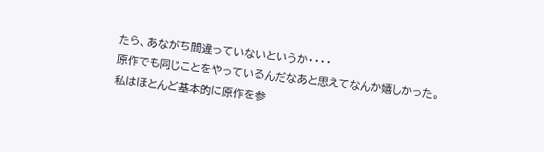たら、あながち間違っていないというか・・・・
原作でも同じことをやっているんだなあと思えてなんか嬉しかった。
私はほとんど基本的に原作を参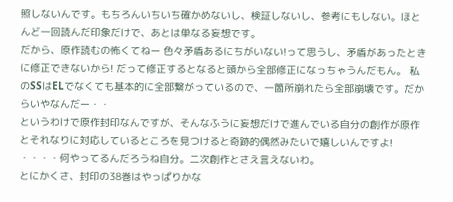照しないんです。もちろんいちいち確かめないし、検証しないし、参考にもしない。ほとんど一回読んだ印象だけで、あとは単なる妄想です。
だから、原作読むの怖くてねー 色々矛盾あるにちがいない!って思うし、矛盾があったときに修正できないから! だって修正するとなると頭から全部修正になっちゃうんだもん。 私のSSはELでなくても基本的に全部繋がっているので、一箇所崩れたら全部崩壊です。だからいやなんだー・・
というわけで原作封印なんですが、そんなふうに妄想だけで進んでいる自分の創作が原作とそれなりに対応しているところを見つけると奇跡的偶然みたいで嬉しいんですよ!
・・・・何やってるんだろうね自分。二次創作とさえ言えないわ。
とにかくさ、封印の38巻はやっぱりかな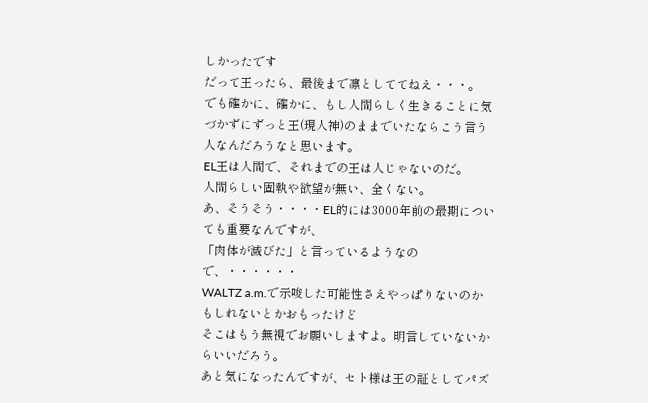しかったです
だって王ったら、最後まで凛としててねえ・・・。
でも確かに、確かに、もし人間らしく生きることに気づかずにずっと王(現人神)のままでいたならこう言う人なんだろうなと思います。
EL王は人間で、それまでの王は人じゃないのだ。
人間らしい固執や欲望が無い、全くない。
あ、そうそう・・・・EL的には3000年前の最期についても重要なんですが、
「肉体が滅びた」と言っているようなので、・・・・・・
WALTZ a.m.で示唆した可能性さえやっぱりないのかもしれないとかおもったけど
そこはもう無視でお願いしますよ。明言していないからいいだろう。
あと気になったんですが、セト様は王の証としてパズ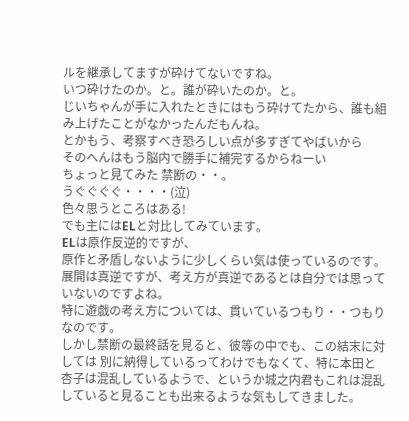ルを継承してますが砕けてないですね。
いつ砕けたのか。と。誰が砕いたのか。と。
じいちゃんが手に入れたときにはもう砕けてたから、誰も組み上げたことがなかったんだもんね。
とかもう、考察すべき恐ろしい点が多すぎてやばいから
そのへんはもう脳内で勝手に補完するからねーい
ちょっと見てみた 禁断の・・。
うぐぐぐぐ・・・・(泣)
色々思うところはある!
でも主にはELと対比してみています。
ELは原作反逆的ですが、
原作と矛盾しないように少しくらい気は使っているのです。
展開は真逆ですが、考え方が真逆であるとは自分では思っていないのですよね。
特に遊戯の考え方については、貫いているつもり・・つもりなのです。
しかし禁断の最終話を見ると、彼等の中でも、この結末に対しては 別に納得しているってわけでもなくて、特に本田と杏子は混乱しているようで、というか城之内君もこれは混乱していると見ることも出来るような気もしてきました。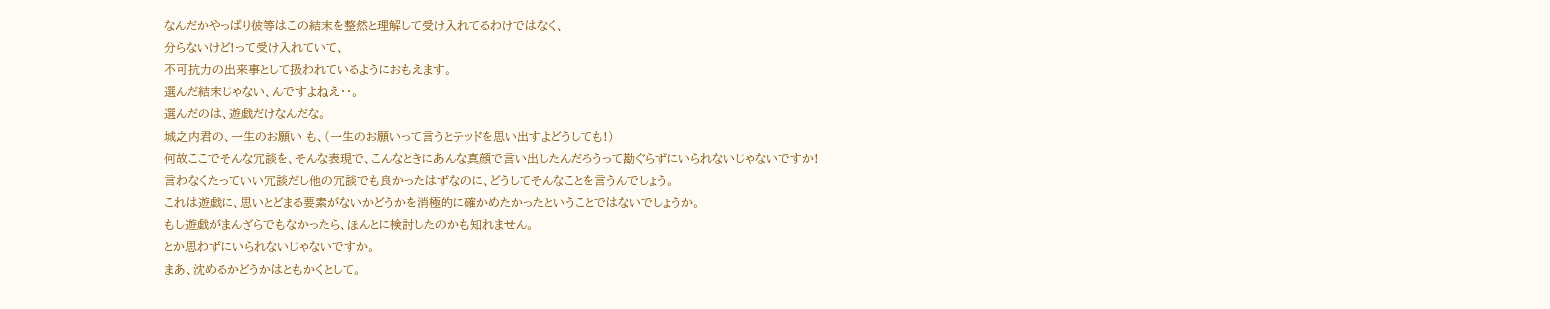なんだかやっぱり彼等はこの結末を整然と理解して受け入れてるわけではなく、
分らないけど!って受け入れていて、
不可抗力の出来事として扱われているようにおもえます。
選んだ結末じゃない、んですよねえ・・。
選んだのは、遊戯だけなんだな。
城之内君の、一生のお願い も、(一生のお願いって言うとテッドを思い出すよどうしても!)
何故ここでそんな冗談を、そんな表現で、こんなときにあんな真顔で言い出したんだろうって勘ぐらずにいられないじゃないですか!
言わなくたっていい冗談だし他の冗談でも良かったはずなのに、どうしてそんなことを言うんでしょう。
これは遊戯に、思いとどまる要素がないかどうかを消極的に確かめたかったということではないでしょうか。
もし遊戯がまんざらでもなかったら、ほんとに検討したのかも知れません。
とか思わずにいられないじゃないですか。
まあ、沈めるかどうかはともかくとして。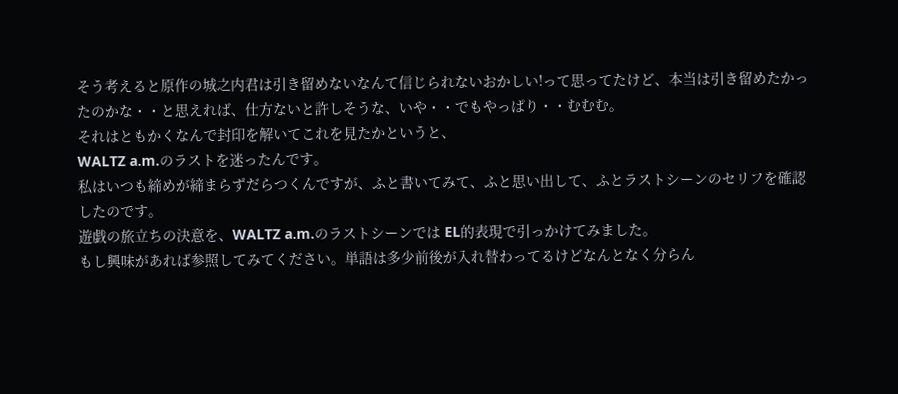そう考えると原作の城之内君は引き留めないなんて信じられないおかしい!って思ってたけど、本当は引き留めたかったのかな・・と思えれば、仕方ないと許しそうな、いや・・でもやっぱり・・むむむ。
それはともかくなんで封印を解いてこれを見たかというと、
WALTZ a.m.のラストを迷ったんです。
私はいつも締めが締まらずだらつくんですが、ふと書いてみて、ふと思い出して、ふとラストシーンのセリフを確認したのです。
遊戯の旅立ちの決意を、WALTZ a.m.のラストシーンでは EL的表現で引っかけてみました。
もし興味があれば参照してみてください。単語は多少前後が入れ替わってるけどなんとなく分らん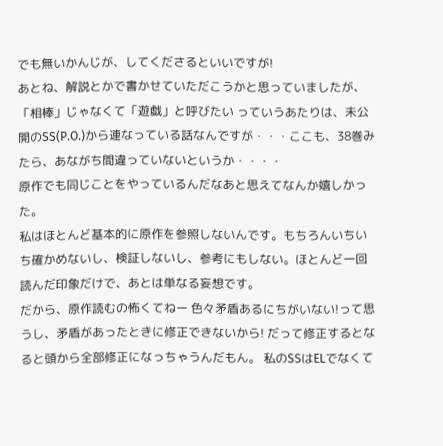でも無いかんじが、してくださるといいですが!
あとね、解説とかで書かせていただこうかと思っていましたが、「相棒」じゃなくて「遊戯」と呼びたい っていうあたりは、未公開のSS(P.O.)から連なっている話なんですが・・・ここも、38巻みたら、あながち間違っていないというか・・・・
原作でも同じことをやっているんだなあと思えてなんか嬉しかった。
私はほとんど基本的に原作を参照しないんです。もちろんいちいち確かめないし、検証しないし、参考にもしない。ほとんど一回読んだ印象だけで、あとは単なる妄想です。
だから、原作読むの怖くてねー 色々矛盾あるにちがいない!って思うし、矛盾があったときに修正できないから! だって修正するとなると頭から全部修正になっちゃうんだもん。 私のSSはELでなくて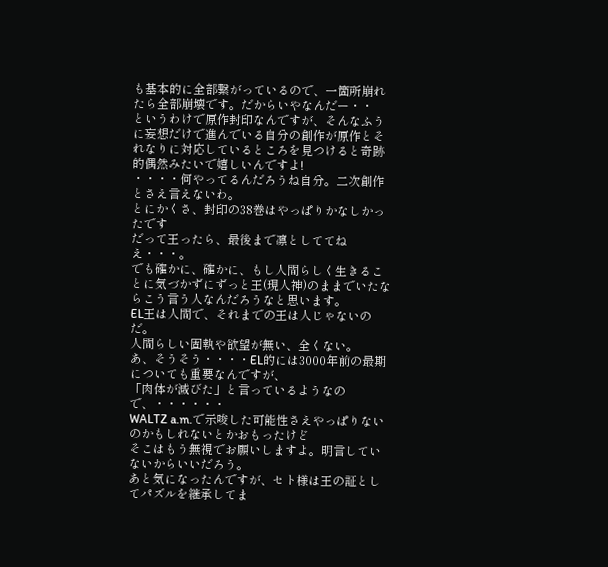も基本的に全部繋がっているので、一箇所崩れたら全部崩壊です。だからいやなんだー・・
というわけで原作封印なんですが、そんなふうに妄想だけで進んでいる自分の創作が原作とそれなりに対応しているところを見つけると奇跡的偶然みたいで嬉しいんですよ!
・・・・何やってるんだろうね自分。二次創作とさえ言えないわ。
とにかくさ、封印の38巻はやっぱりかなしかったです
だって王ったら、最後まで凛としててねえ・・・。
でも確かに、確かに、もし人間らしく生きることに気づかずにずっと王(現人神)のままでいたならこう言う人なんだろうなと思います。
EL王は人間で、それまでの王は人じゃないのだ。
人間らしい固執や欲望が無い、全くない。
あ、そうそう・・・・EL的には3000年前の最期についても重要なんですが、
「肉体が滅びた」と言っているようなので、・・・・・・
WALTZ a.m.で示唆した可能性さえやっぱりないのかもしれないとかおもったけど
そこはもう無視でお願いしますよ。明言していないからいいだろう。
あと気になったんですが、セト様は王の証としてパズルを継承してま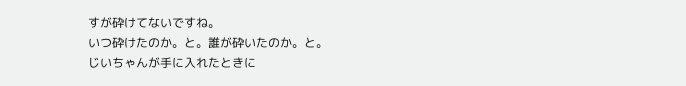すが砕けてないですね。
いつ砕けたのか。と。誰が砕いたのか。と。
じいちゃんが手に入れたときに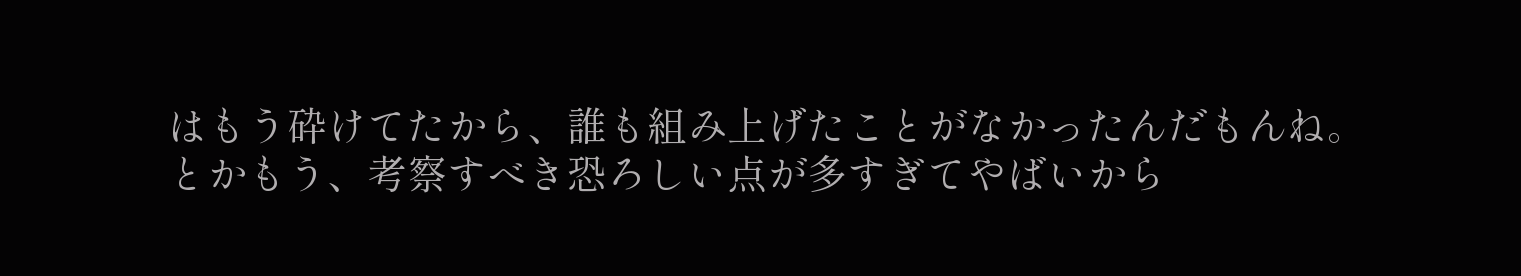はもう砕けてたから、誰も組み上げたことがなかったんだもんね。
とかもう、考察すべき恐ろしい点が多すぎてやばいから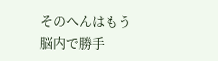そのへんはもう脳内で勝手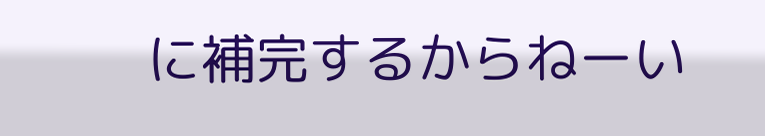に補完するからねーい